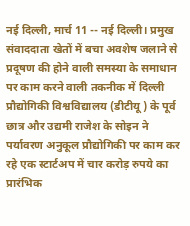नई दिल्ली, मार्च 11 -- नई दिल्ली। प्रमुख संवाददाता खेतों में बचा अवशेष जलाने से प्रदूषण की होने वाली समस्या के समाधान पर काम करने वाली तकनीक में दिल्ली प्रौद्योगिकी विश्वविद्यालय (डीटीयू) के पूर्व छात्र और उद्यमी राजेश के सोइन ने पर्यावरण अनुकूल प्रौद्योगिकी पर काम कर रहे एक स्टार्टअप में चार करोड़ रुपये का प्रारंभिक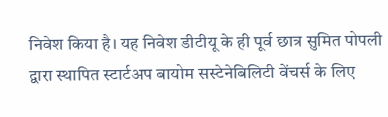निवेश किया है। यह निवेश डीटीयू के ही पूर्व छात्र सुमित पोपली द्वारा स्थापित स्टार्टअप बायोम सस्टेनेबिलिटी वेंचर्स के लिए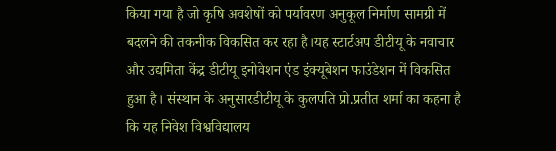किया गया है जो कृषि अवशेषों को पर्यावरण अनुकूल निर्माण सामग्री में बदलने की तकनीक विकसित कर रहा है।यह स्टार्टअप डीटीयू के नवाचार और उद्यमिता केंद्र डीटीयू इनोवेशन एंड इंक्यूबेशन फाउंडेशन में विकसित हुआ है। संस्थान के अनुसारडीटीयू के कुलपति प्रो.प्रतीत शर्मा का कहना है कि यह निवेश विश्वविद्यालय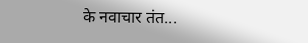के नवाचार तंत...